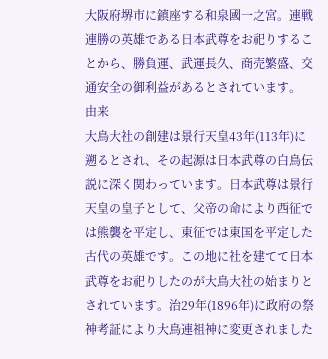大阪府堺市に鎮座する和泉國一之宮。連戦連勝の英雄である日本武尊をお祀りすることから、勝負運、武運長久、商売繁盛、交通安全の御利益があるとされています。
由来
大鳥大社の創建は景行天皇43年(113年)に遡るとされ、その起源は日本武尊の白鳥伝説に深く関わっています。日本武尊は景行天皇の皇子として、父帝の命により西征では熊襲を平定し、東征では東国を平定した古代の英雄です。この地に社を建てて日本武尊をお祀りしたのが大鳥大社の始まりとされています。治29年(1896年)に政府の祭神考証により大鳥連祖神に変更されました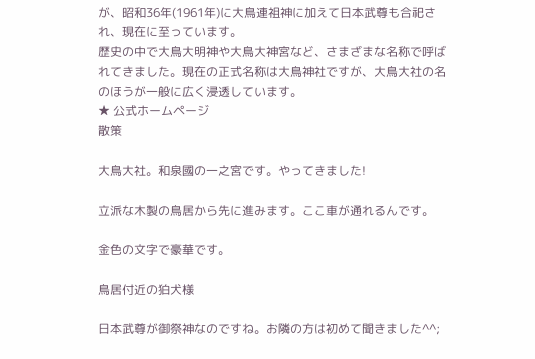が、昭和36年(1961年)に大鳥連祖神に加えて日本武尊も合祀され、現在に至っています。
歴史の中で大鳥大明神や大鳥大神宮など、さまざまな名称で呼ばれてきました。現在の正式名称は大鳥神社ですが、大鳥大社の名のほうが一般に広く浸透しています。
★ 公式ホームページ
散策

大鳥大社。和泉國の一之宮です。やってきました!

立派な木製の鳥居から先に進みます。ここ車が通れるんです。

金色の文字で豪華です。

鳥居付近の狛犬様

日本武尊が御祭神なのですね。お隣の方は初めて聞きました^^;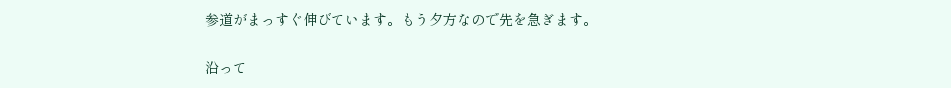参道がまっすぐ伸びています。もう夕方なので先を急ぎます。

沿って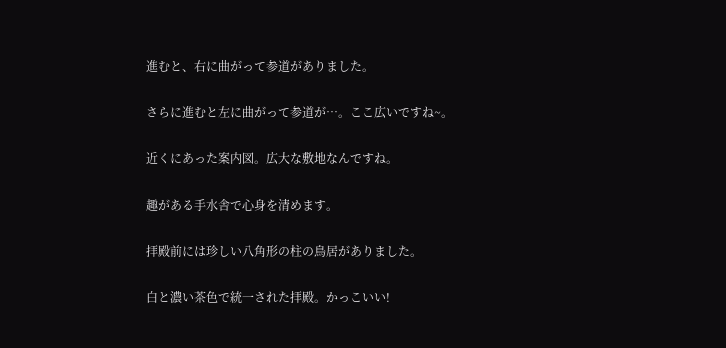進むと、右に曲がって参道がありました。

さらに進むと左に曲がって参道が…。ここ広いですね~。

近くにあった案内図。広大な敷地なんですね。

趣がある手水舎で心身を清めます。

拝殿前には珍しい八角形の柱の鳥居がありました。

白と濃い茶色で統一された拝殿。かっこいい!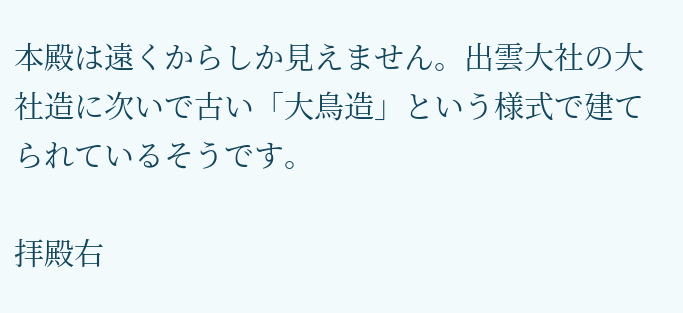本殿は遠くからしか見えません。出雲大社の大社造に次いで古い「大鳥造」という様式で建てられているそうです。

拝殿右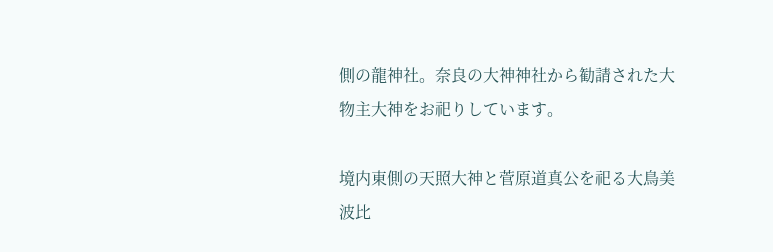側の龍神社。奈良の大神神社から勧請された大物主大神をお祀りしています。

境内東側の天照大神と菅原道真公を祀る大鳥美波比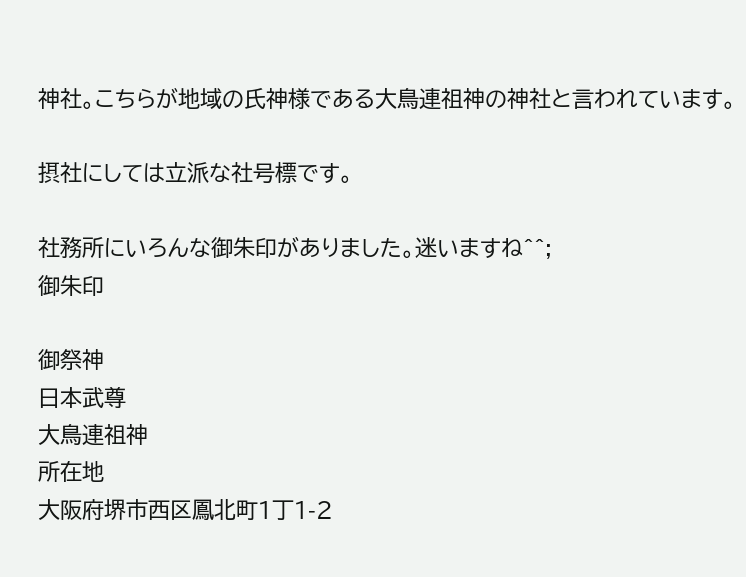神社。こちらが地域の氏神様である大鳥連祖神の神社と言われています。

摂社にしては立派な社号標です。

社務所にいろんな御朱印がありました。迷いますね^^;
御朱印

御祭神
日本武尊
大鳥連祖神
所在地
大阪府堺市西区鳳北町1丁1-2